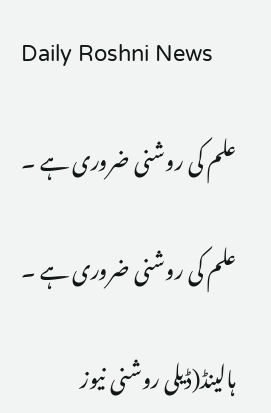Daily Roshni News

علم کی روشنی ضروری ہے ۔

علم کی روشنی ضروری ہے ۔

ہالینڈ(ڈیلی روشنی نیوز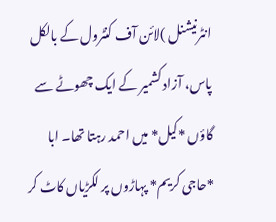انٹرنیشنل )لائن آف کنٹرول کے بالکل پاس، آزاد کشمیر کے ایک چھوٹے سے گاؤں *کیل* میں احمد رہتا تھا۔ ابا *حاجی کریم* پہاڑوں پر لکڑیاں کاٹ کر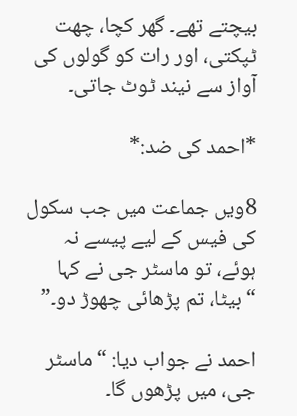بیچتے تھے۔ گھر کچا، چھت ٹپکتی، اور رات کو گولوں کی آواز سے نیند ٹوٹ جاتی۔

*احمد کی ضد:*

8ویں جماعت میں جب سکول کی فیس کے لیے پیسے نہ ہوئے، تو ماسٹر جی نے کہا “بیٹا، تم پڑھائی چھوڑ دو۔”

احمد نے جواب دیا: “ماسٹر جی، میں پڑھوں گا۔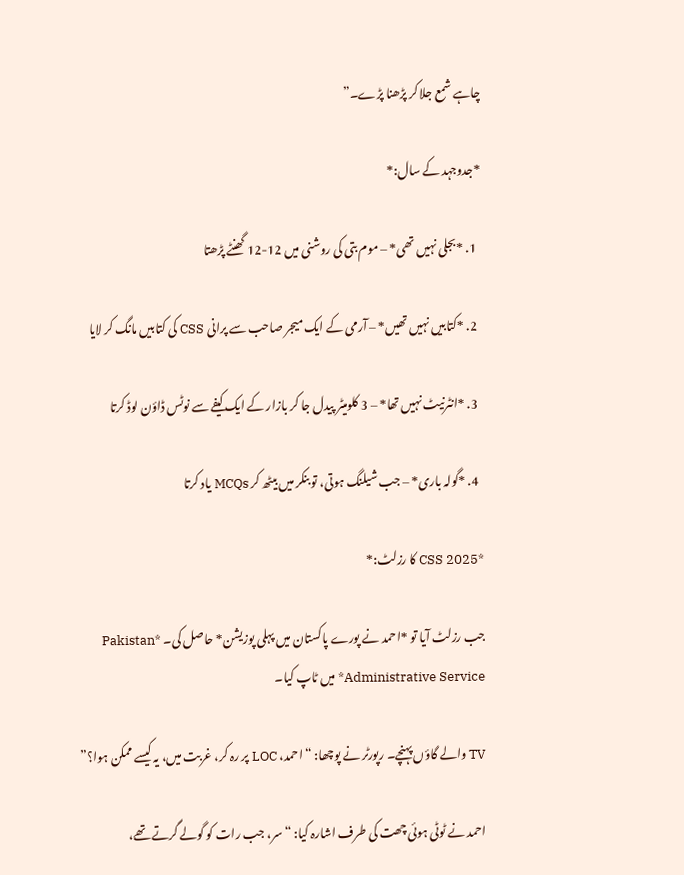چاہے شمع جلا کر پڑھنا پڑے۔”

*جدوجہد کے سال:*

  1. *بجلی نہیں تھی* – موم بتی کی روشنی میں 12-12 گھنٹے پڑھتا

  2. *کتابیں نہیں تھیں* – آرمی کے ایک میجر صاحب سے پرانی CSS کی کتابیں مانگ کر لایا

  3. *انٹرنیٹ نہیں تھا* – 3 کلومیٹر پیدل جا کر بازار کے ایک کیفے سے نوٹس ڈاؤن لوڈ کرتا

  4. *گولہ باری* – جب شیلنگ ہوتی، تو بنکر میں بیٹھ کر MCQs یاد کرتا

*CSS 2025 کا رزلٹ:*

جب رزلٹ آیا تو *احمد نے پورے پاکستان میں پہلی پوزیشن* حاصل کی۔ *Pakistan Administrative Service* میں ٹاپ کیا۔

TV والے گاؤں پہنچے۔ رپورٹر نے پوچھا: “احمد، LOC پر رہ کر، غربت میں، یہ کیسے ممکن ہوا؟”

احمد نے ٹوٹی ہوئی چھت کی طرف اشارہ کیا: “سر، جب رات کو گولے گرتے تھے،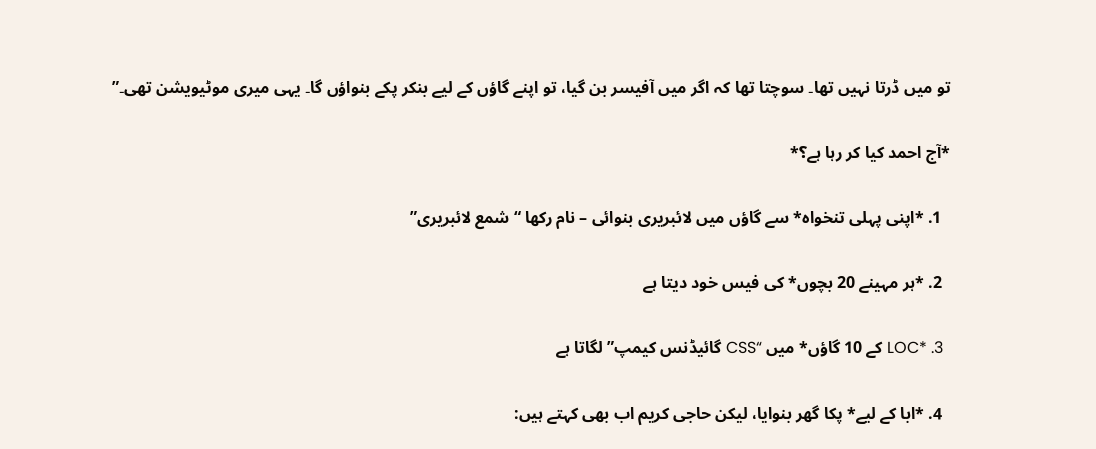تو میں ڈرتا نہیں تھا۔ سوچتا تھا کہ اگر میں آفیسر بن گیا، تو اپنے گاؤں کے لیے بنکر پکے بنواؤں گا۔ یہی میری موٹیویشن تھی۔”

*آج احمد کیا کر رہا ہے؟*

  1. *اپنی پہلی تنخواہ* سے گاؤں میں لائبریری بنوائی – نام رکھا “شمع لائبریری”

  2. *ہر مہینے 20 بچوں* کی فیس خود دیتا ہے

  3. *LOC کے 10 گاؤں* میں “CSS گائیڈنس کیمپ” لگاتا ہے

  4. *ابا کے لیے* پکا گھر بنوایا، لیکن حاجی کریم اب بھی کہتے ہیں: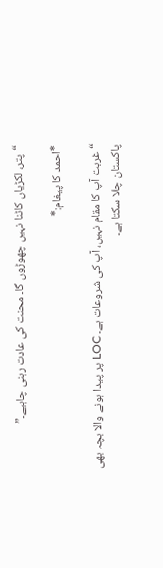“پتر، لکڑیاں کاٹنا نہیں چھوڑوں گا۔ محنت کی عادت رہنی چاہیے۔”

*احمد کا پیغام:*

“غربت آپ کا مقام نہیں، آپ کی شروعات ہے۔ LOC پر پیدا ہونے والا بچہ بھی پاکستان چلا سکتا ہے۔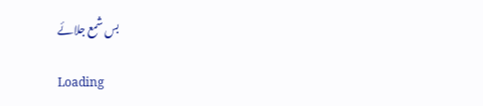بس شمع جلائے

Loading